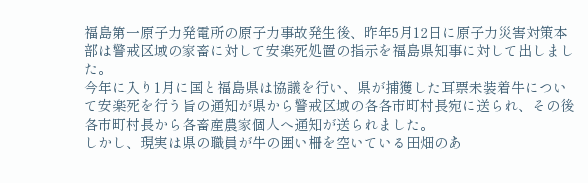福島第一原子力発電所の原子力事故発生後、昨年5月12日に原子力災害対策本部は警戒区域の家畜に対して安楽死処置の指示を福島県知事に対して出しました。
今年に入り1月に国と福島県は協議を行い、県が捕獲した耳票未装着牛について安楽死を行う旨の通知が県から警戒区域の各各市町村長宛に送られ、その後各市町村長から各畜産農家個人へ通知が送られました。
しかし、現実は県の職員が牛の囲い柵を空いている田畑のあ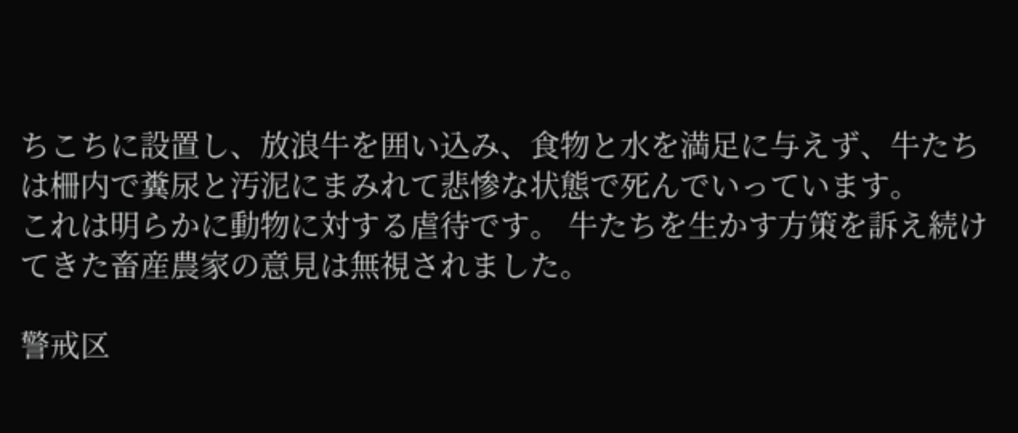ちこちに設置し、放浪牛を囲い込み、食物と水を満足に与えず、牛たちは柵内で糞尿と汚泥にまみれて悲惨な状態で死んでいっています。
これは明らかに動物に対する虐待です。 牛たちを生かす方策を訴え続けてきた畜産農家の意見は無視されました。

警戒区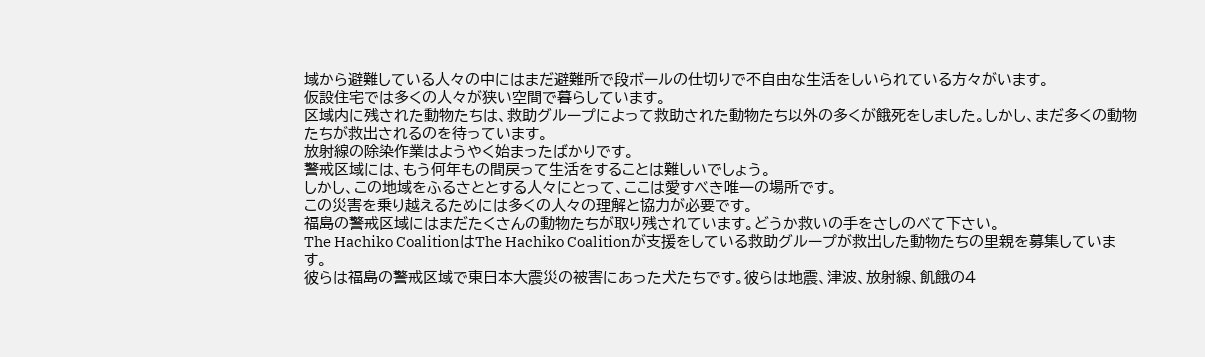域から避難している人々の中にはまだ避難所で段ボールの仕切りで不自由な生活をしいられている方々がいます。
仮設住宅では多くの人々が狭い空間で暮らしています。
区域内に残された動物たちは、救助グループによって救助された動物たち以外の多くが餓死をしました。しかし、まだ多くの動物たちが救出されるのを待っています。
放射線の除染作業はようやく始まったばかりです。
警戒区域には、もう何年もの間戻って生活をすることは難しいでしょう。
しかし、この地域をふるさととする人々にとって、ここは愛すべき唯一の場所です。
この災害を乗り越えるためには多くの人々の理解と協力が必要です。
福島の警戒区域にはまだたくさんの動物たちが取り残されています。どうか救いの手をさしのべて下さい。
The Hachiko CoalitionはThe Hachiko Coalitionが支援をしている救助グループが救出した動物たちの里親を募集しています。
彼らは福島の警戒区域で東日本大震災の被害にあった犬たちです。彼らは地震、津波、放射線、飢餓の4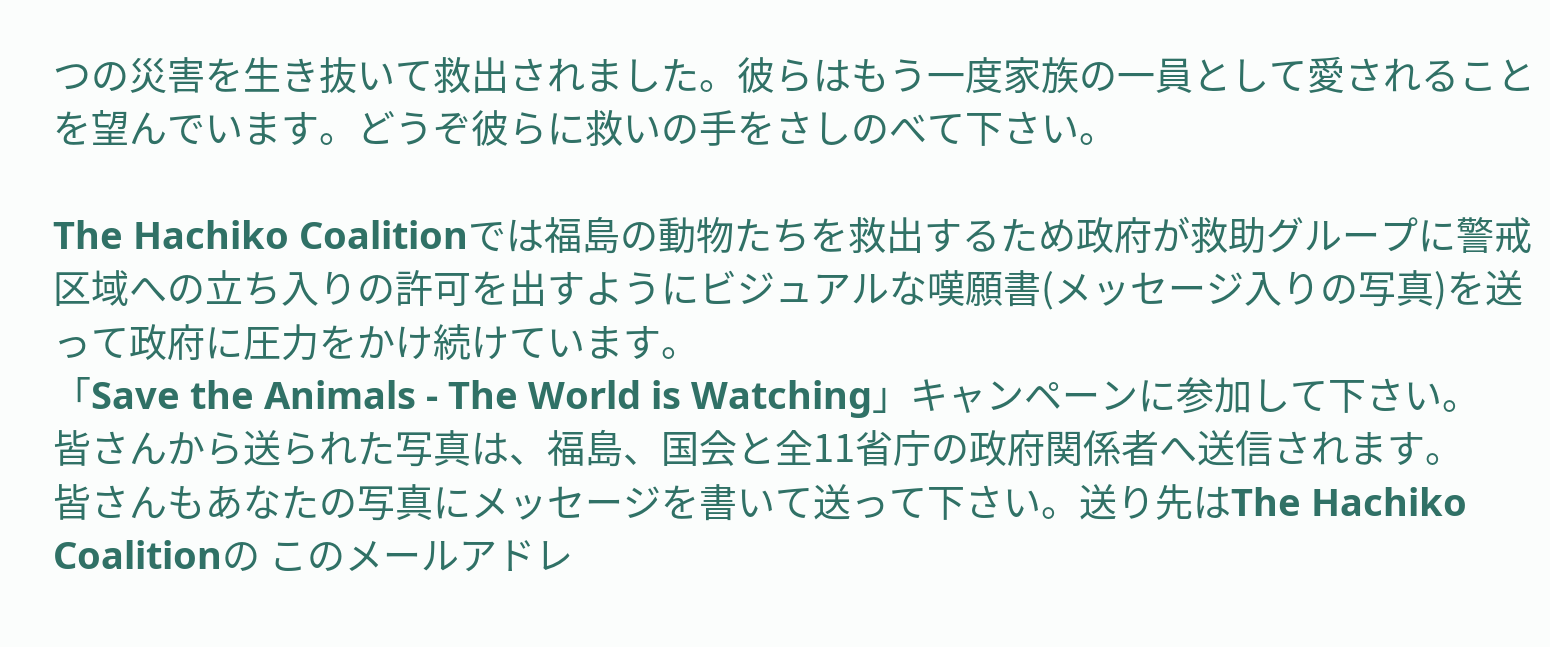つの災害を生き抜いて救出されました。彼らはもう一度家族の一員として愛されることを望んでいます。どうぞ彼らに救いの手をさしのべて下さい。

The Hachiko Coalitionでは福島の動物たちを救出するため政府が救助グループに警戒区域への立ち入りの許可を出すようにビジュアルな嘆願書(メッセージ入りの写真)を送って政府に圧力をかけ続けています。
「Save the Animals - The World is Watching」キャンペーンに参加して下さい。
皆さんから送られた写真は、福島、国会と全11省庁の政府関係者へ送信されます。
皆さんもあなたの写真にメッセージを書いて送って下さい。送り先はThe Hachiko Coalitionの このメールアドレ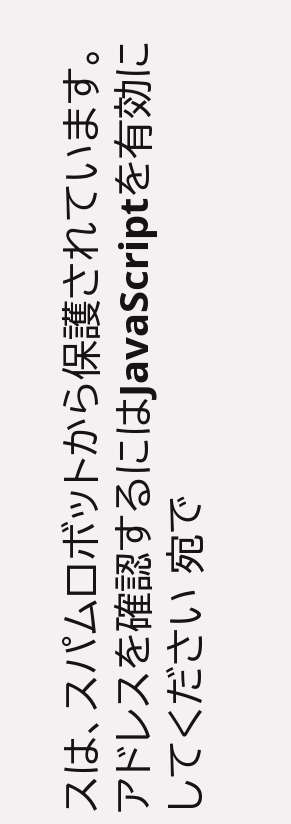スは、スパムロボットから保護されています。アドレスを確認するにはJavaScriptを有効にしてください 宛で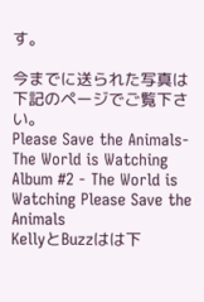す。

今までに送られた写真は下記のページでご覧下さい。
Please Save the Animals- The World is Watching
Album #2 - The World is Watching Please Save the Animals
KellyとBuzzはは下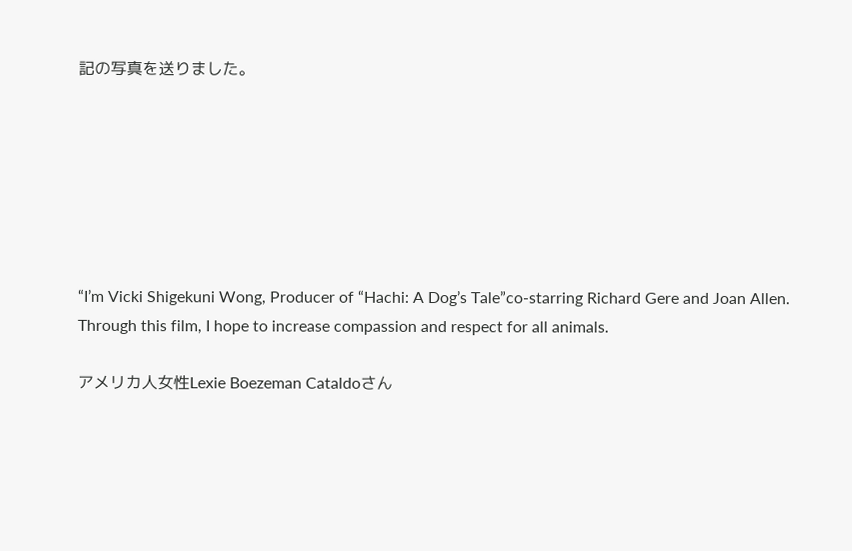記の写真を送りました。







“I’m Vicki Shigekuni Wong, Producer of “Hachi: A Dog’s Tale”co-starring Richard Gere and Joan Allen.
Through this film, I hope to increase compassion and respect for all animals.

アメリカ人女性Lexie Boezeman Cataldoさん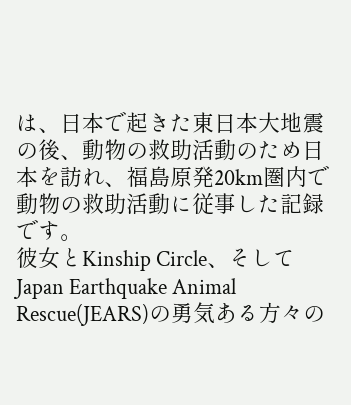は、日本で起きた東日本大地震の後、動物の救助活動のため日本を訪れ、福島原発20km圏内で動物の救助活動に従事した記録です。
彼女とKinship Circle、そしてJapan Earthquake Animal Rescue(JEARS)の勇気ある方々の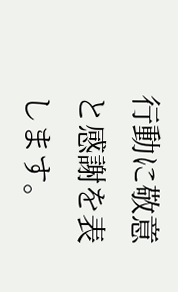行動に敬意と感謝を表します。